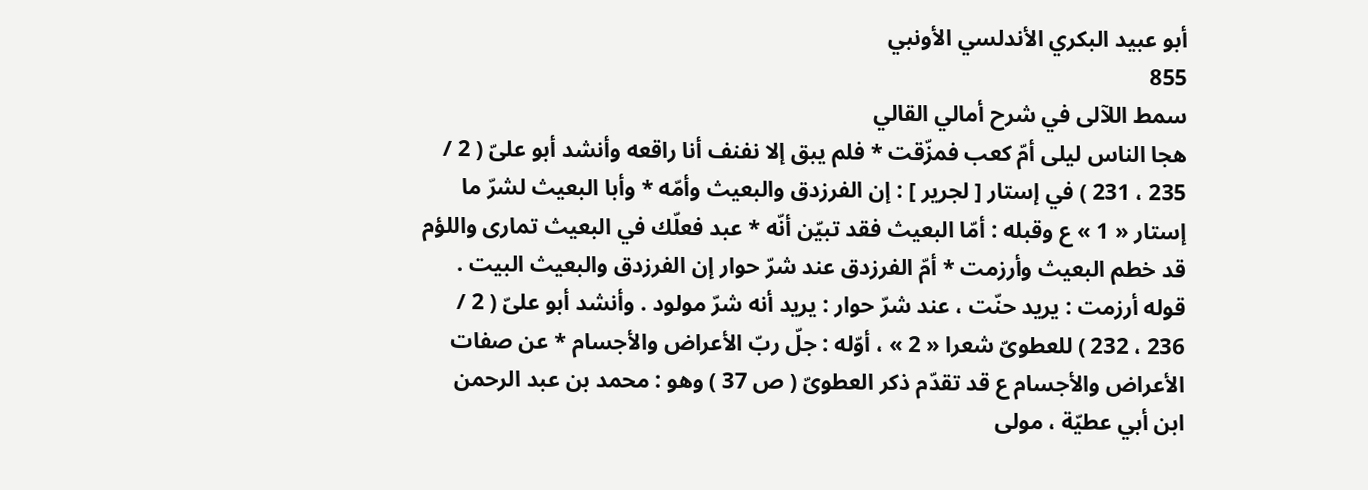أبو عبيد البكري الأندلسي الأونبي
855
سمط اللآلى في شرح أمالي القالي
هجا الناس ليلى أمّ كعب فمزّقت * فلم يبق إلا نفنف أنا راقعه وأنشد أبو علىّ ( 2 / 235 ، 231 ) في إستار [ لجرير ] : إن الفرزدق والبعيث وأمّه * وأبا البعيث لشرّ ما إستار « 1 » ع وقبله : أمّا البعيث فقد تبيّن أنّه * عبد فعلّك في البعيث تمارى واللؤم قد خطم البعيث وأرزمت * أمّ الفرزدق عند شرّ حوار إن الفرزدق والبعيث البيت . قوله أرزمت : يريد حنّت ، عند شرّ حوار : يريد أنه شرّ مولود . وأنشد أبو علىّ ( 2 / 236 ، 232 ) للعطوىّ شعرا « 2 » ، أوّله : جلّ ربّ الأعراض والأجسام * عن صفات الأعراض والأجسام ع قد تقدّم ذكر العطوىّ ( ص 37 ) وهو : محمد بن عبد الرحمن ابن أبي عطيّة ، مولى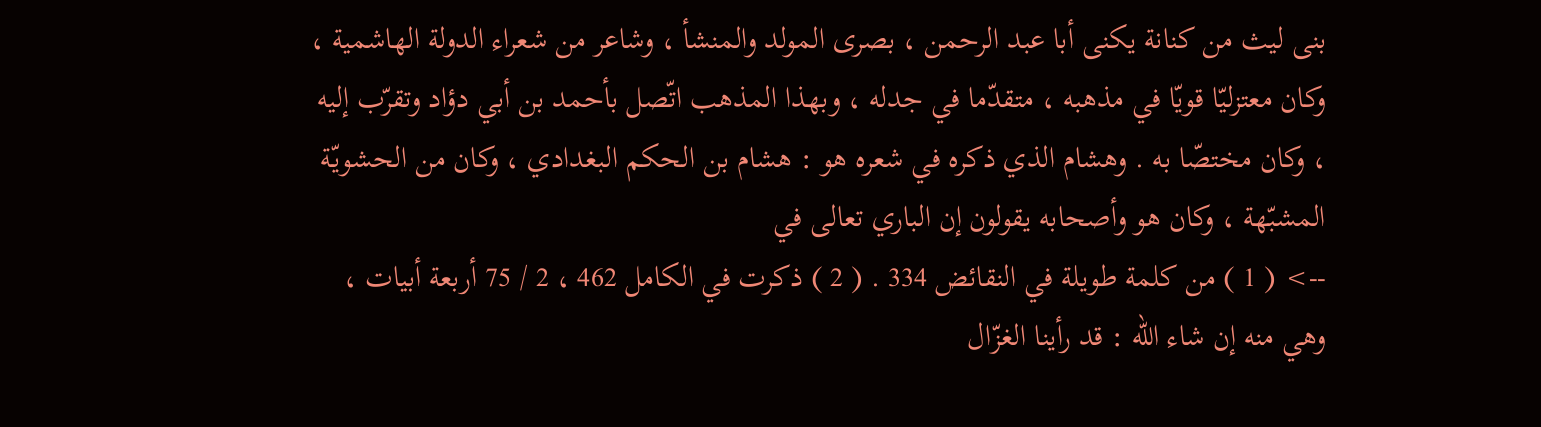بنى ليث من كنانة يكنى أبا عبد الرحمن ، بصرى المولد والمنشأ ، وشاعر من شعراء الدولة الهاشمية ، وكان معتزليّا قويّا في مذهبه ، متقدّما في جدله ، وبهذا المذهب اتّصل بأحمد بن أبي دؤاد وتقرّب إليه ، وكان مختصّا به . وهشام الذي ذكره في شعره هو : هشام بن الحكم البغدادي ، وكان من الحشويّة المشبّهة ، وكان هو وأصحابه يقولون إن الباري تعالى في
--> ( 1 ) من كلمة طويلة في النقائض 334 . ( 2 ) ذكرت في الكامل 462 ، 2 / 75 أربعة أبيات ، وهي منه إن شاء اللّه : قد رأينا الغزّال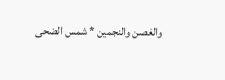والغصن والنجمين * شمس الضحى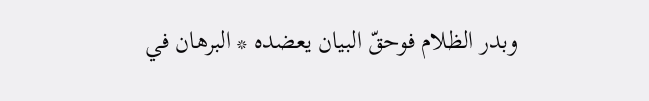وبدر الظلام فوحقّ البيان يعضده * البرهان في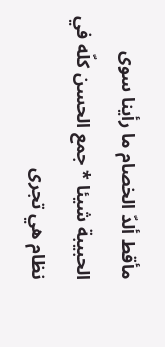مأقط ألدّ الخصام ما رأينا سوى الحبيبة شيئا * جمع الحسن كلّه في نظام هي تجرى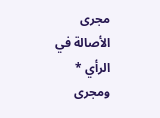مجرى الأصالة في الرأي * ومجرى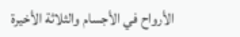الأرواح في الأجسام والثلاثة الأخيرة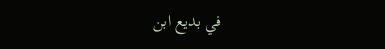في بديع ابن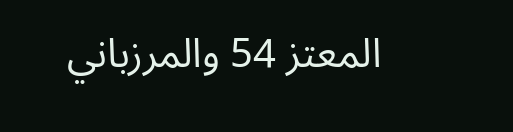المعتز 54 والمرزباني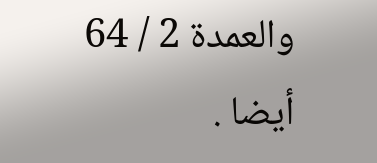والعمدة 2 / 64 أيضا .